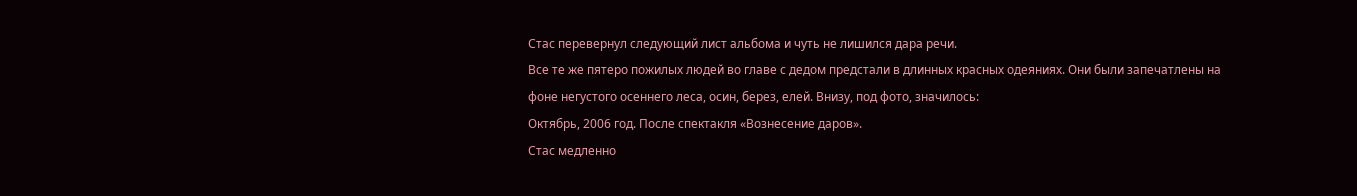Стас перевернул следующий лист альбома и чуть не лишился дара речи.
Все те же пятеро пожилых людей во главе с дедом предстали в длинных красных одеяниях. Они были запечатлены на фоне негустого осеннего леса, осин, берез, елей. Внизу, под фото, значилось:
Октябрь, 2006 год. После спектакля «Вознесение даров».
Стас медленно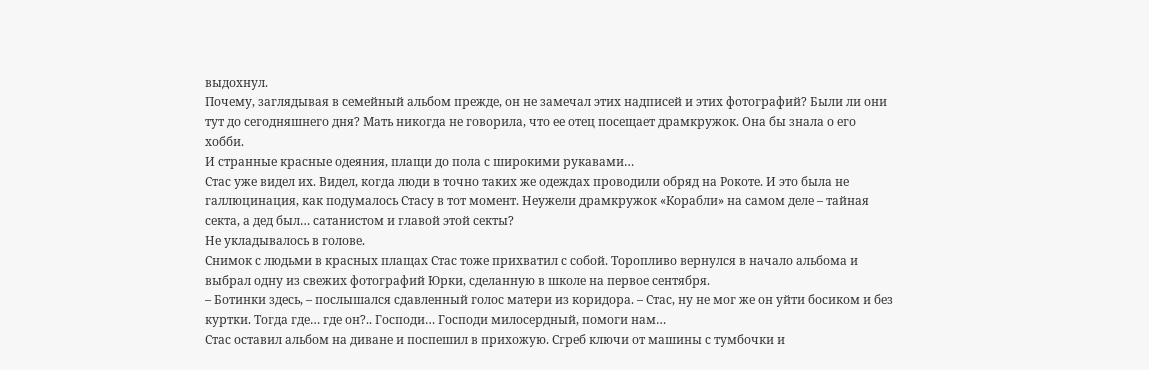выдохнул.
Почему, заглядывая в семейный альбом прежде, он не замечал этих надписей и этих фотографий? Были ли они тут до сегодняшнего дня? Мать никогда не говорила, что ее отец посещает драмкружок. Она бы знала о его хобби.
И странные красные одеяния, плащи до пола с широкими рукавами…
Стас уже видел их. Видел, когда люди в точно таких же одеждах проводили обряд на Рокоте. И это была не галлюцинация, как подумалось Стасу в тот момент. Неужели драмкружок «Корабли» на самом деле – тайная секта, а дед был… сатанистом и главой этой секты?
Не укладывалось в голове.
Снимок с людьми в красных плащах Стас тоже прихватил с собой. Торопливо вернулся в начало альбома и выбрал одну из свежих фотографий Юрки, сделанную в школе на первое сентября.
– Ботинки здесь, – послышался сдавленный голос матери из коридора. – Стас, ну не мог же он уйти босиком и без куртки. Тогда где… где он?.. Господи… Господи милосердный, помоги нам…
Стас оставил альбом на диване и поспешил в прихожую. Сгреб ключи от машины с тумбочки и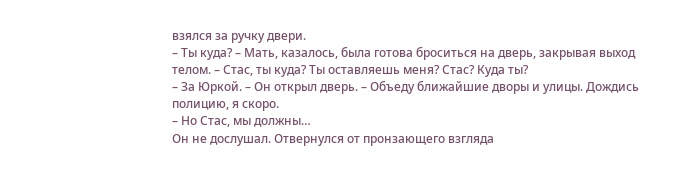взялся за ручку двери.
– Ты куда? – Мать, казалось, была готова броситься на дверь, закрывая выход телом. – Стас, ты куда? Ты оставляешь меня? Стас? Куда ты?
– За Юркой. – Он открыл дверь. – Объеду ближайшие дворы и улицы. Дождись полицию, я скоро.
– Но Стас, мы должны…
Он не дослушал. Отвернулся от пронзающего взгляда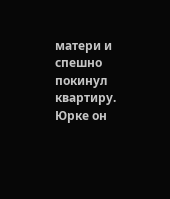матери и спешно покинул квартиру.
Юрке он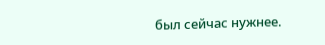был сейчас нужнее.